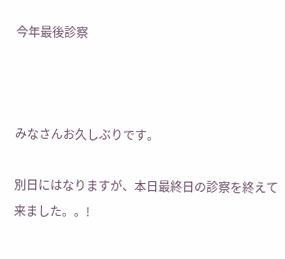今年最後診察



みなさんお久しぶりです。

別日にはなりますが、本日最終日の診察を終えて来ました。。!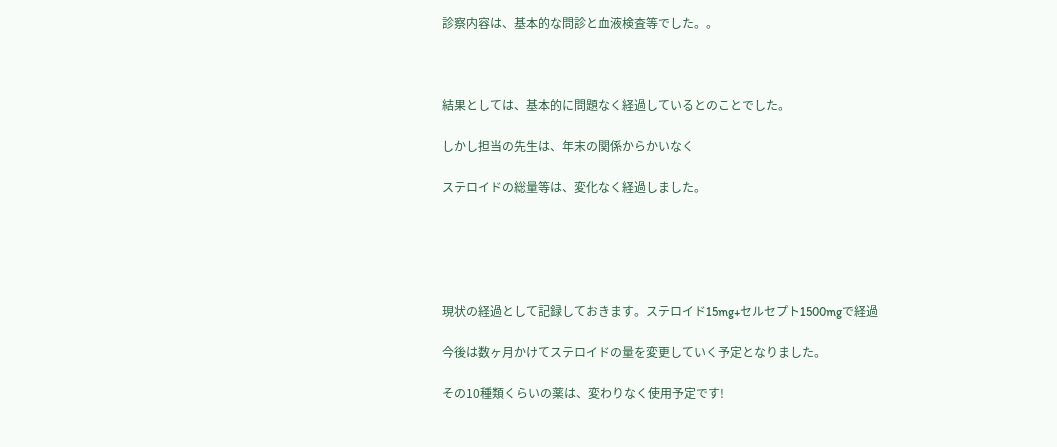診察内容は、基本的な問診と血液検査等でした。。



結果としては、基本的に問題なく経過しているとのことでした。

しかし担当の先生は、年末の関係からかいなく

ステロイドの総量等は、変化なく経過しました。





現状の経過として記録しておきます。ステロイド15mg+セルセプト1500mgで経過

今後は数ヶ月かけてステロイドの量を変更していく予定となりました。

その10種類くらいの薬は、変わりなく使用予定です!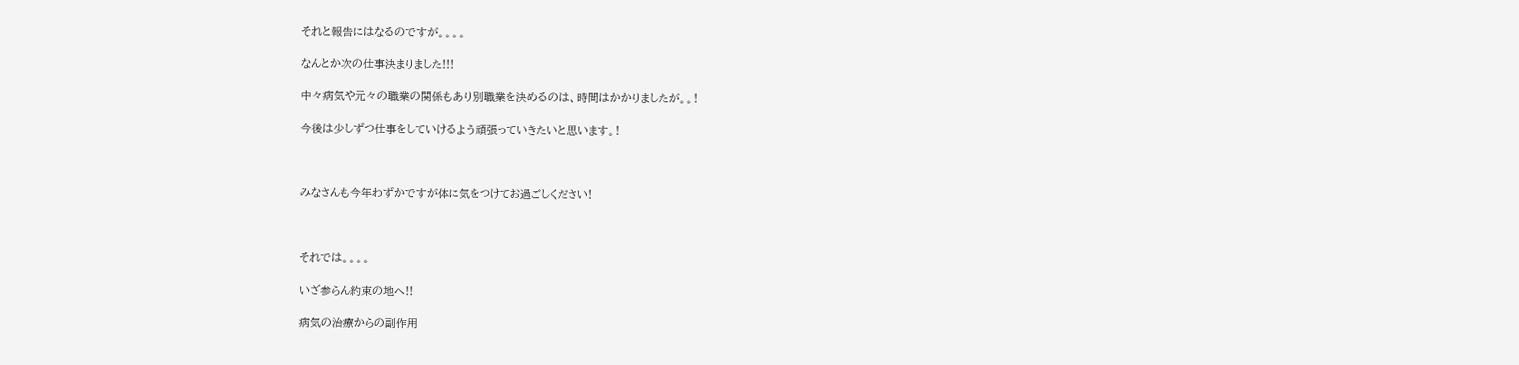それと報告にはなるのですが。。。。

なんとか次の仕事決まりました!!!

中々病気や元々の職業の関係もあり別職業を決めるのは、時間はかかりましたが。。!

今後は少しずつ仕事をしていけるよう頑張っていきたいと思います。!



みなさんも今年わずかですが体に気をつけてお過ごしください!



それでは。。。。

いざ参らん約束の地へ!!

病気の治療からの副作用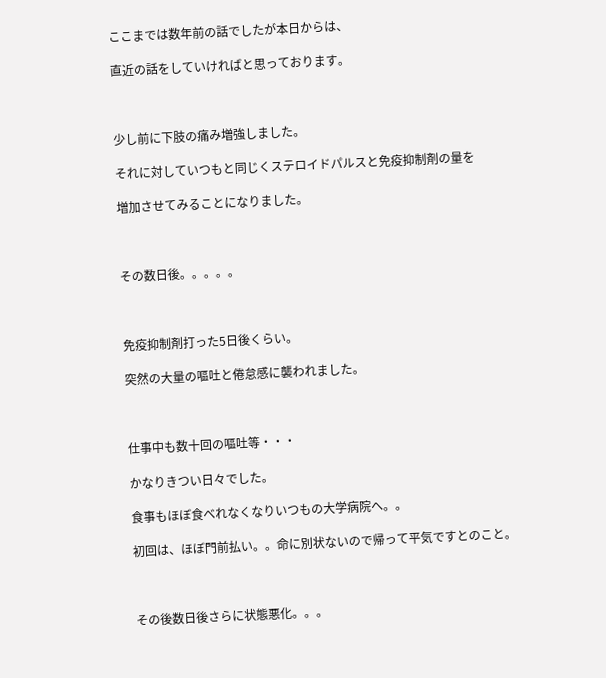ここまでは数年前の話でしたが本日からは、

直近の話をしていければと思っております。



少し前に下肢の痛み増強しました。

それに対していつもと同じくステロイドパルスと免疫抑制剤の量を

増加させてみることになりました。



その数日後。。。。。



免疫抑制剤打った5日後くらい。

突然の大量の嘔吐と倦怠感に襲われました。



仕事中も数十回の嘔吐等・・・

かなりきつい日々でした。

食事もほぼ食べれなくなりいつもの大学病院へ。。

初回は、ほぼ門前払い。。命に別状ないので帰って平気ですとのこと。



その後数日後さらに状態悪化。。。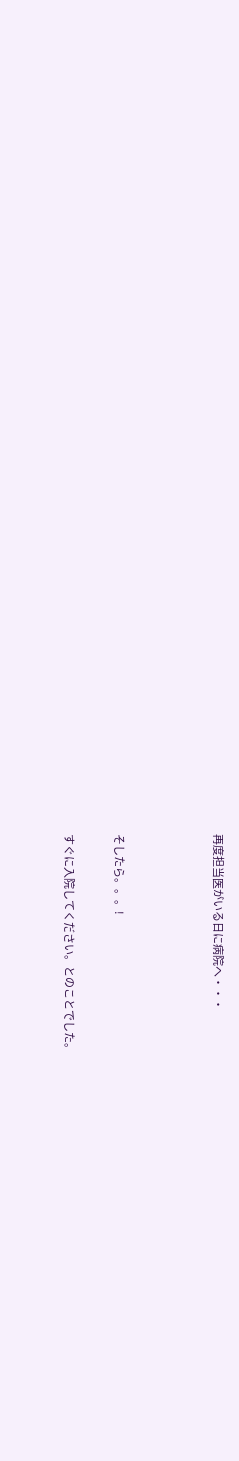再度担当医がいる日に病院へ・・・



そしたら。。。!

すぐに入院してください。とのことでした。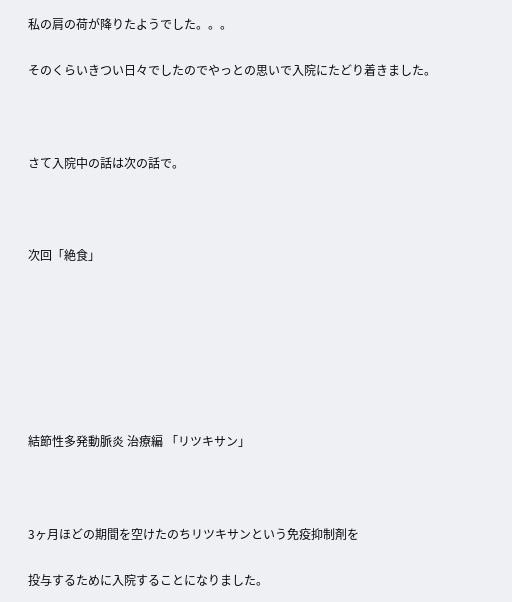私の肩の荷が降りたようでした。。。

そのくらいきつい日々でしたのでやっとの思いで入院にたどり着きました。



さて入院中の話は次の話で。



次回「絶食」







結節性多発動脈炎 治療編 「リツキサン」



3ヶ月ほどの期間を空けたのちリツキサンという免疫抑制剤を

投与するために入院することになりました。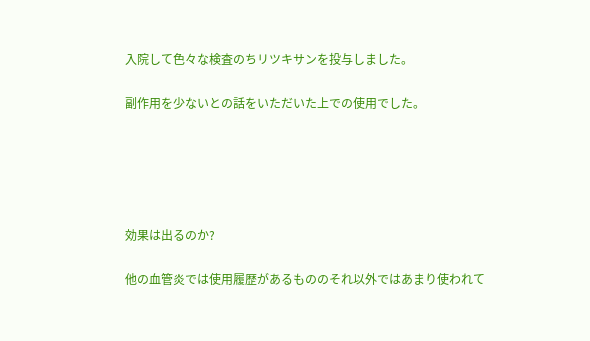入院して色々な検査のちリツキサンを投与しました。

副作用を少ないとの話をいただいた上での使用でした。





効果は出るのか?

他の血管炎では使用履歴があるもののそれ以外ではあまり使われて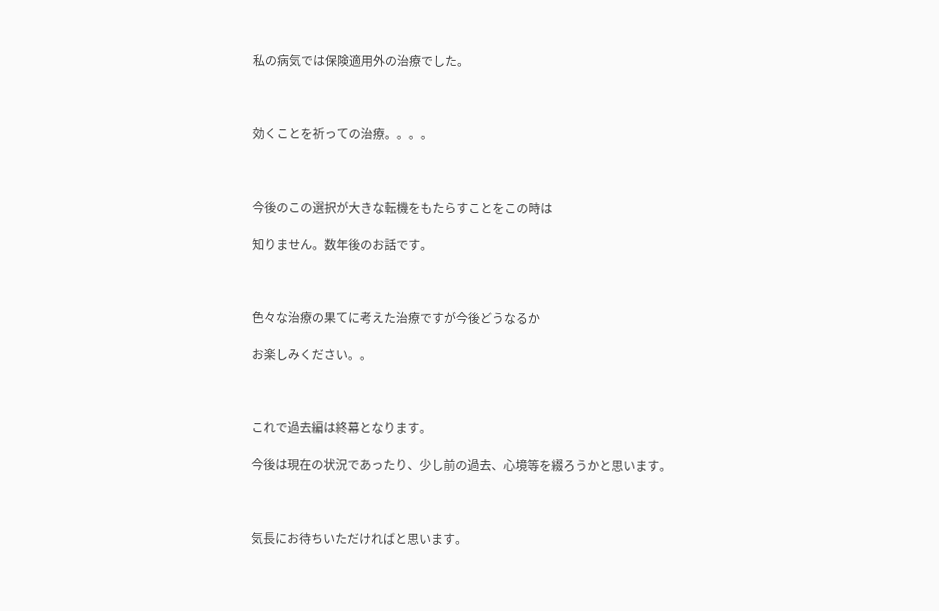私の病気では保険適用外の治療でした。



効くことを祈っての治療。。。。



今後のこの選択が大きな転機をもたらすことをこの時は

知りません。数年後のお話です。



色々な治療の果てに考えた治療ですが今後どうなるか

お楽しみください。。



これで過去編は終幕となります。

今後は現在の状況であったり、少し前の過去、心境等を綴ろうかと思います。



気長にお待ちいただければと思います。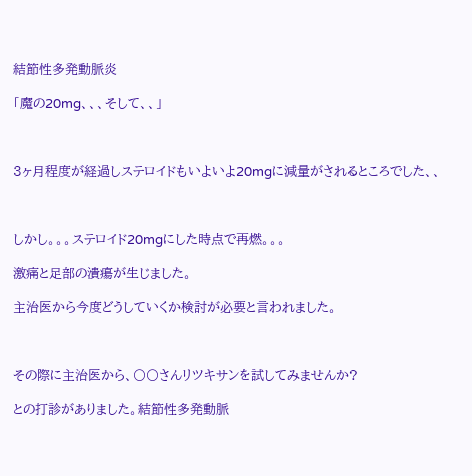結節性多発動脈炎

「魔の20mg、、、そして、、」



3ヶ月程度が経過しステロイドもいよいよ20mgに減量がされるところでした、、



しかし。。。ステロイド20mgにした時点で再燃。。。

激痛と足部の潰瘍が生じました。

主治医から今度どうしていくか検討が必要と言われました。



その際に主治医から、〇〇さんリツキサンを試してみませんか?

との打診がありました。結節性多発動脈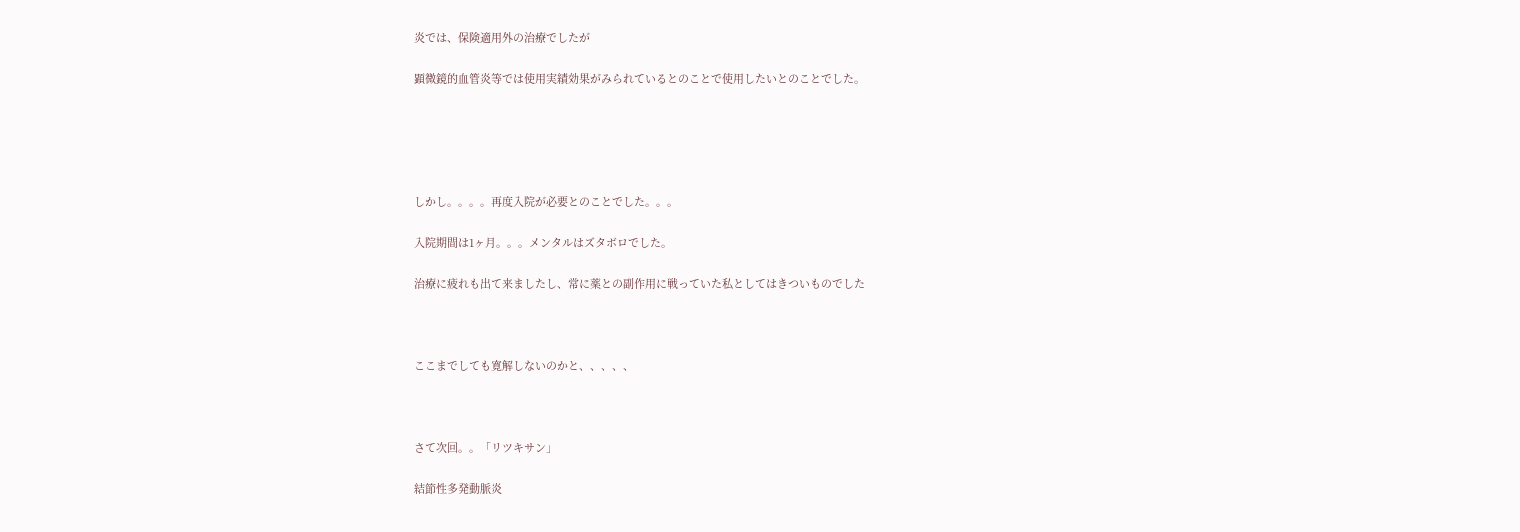炎では、保険適用外の治療でしたが

顕微鏡的血管炎等では使用実績効果がみられているとのことで使用したいとのことでした。





しかし。。。。再度入院が必要とのことでした。。。

入院期間は1ヶ月。。。メンタルはズタボロでした。

治療に疲れも出て来ましたし、常に薬との副作用に戦っていた私としてはきついものでした



ここまでしても寛解しないのかと、、、、、



さて次回。。「リツキサン」

結節性多発動脈炎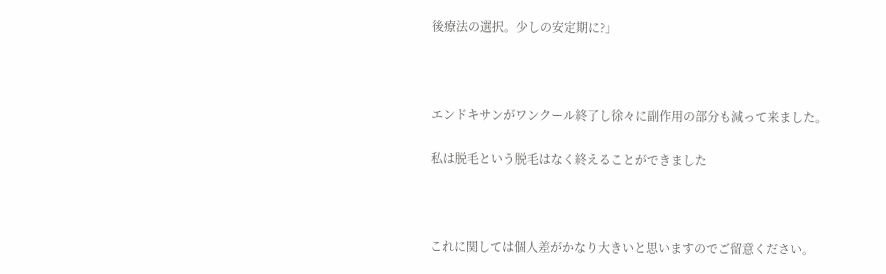後療法の選択。少しの安定期に?」



エンドキサンがワンクール終了し徐々に副作用の部分も減って来ました。

私は脱毛という脱毛はなく終えることができました



これに関しては個人差がかなり大きいと思いますのでご留意ください。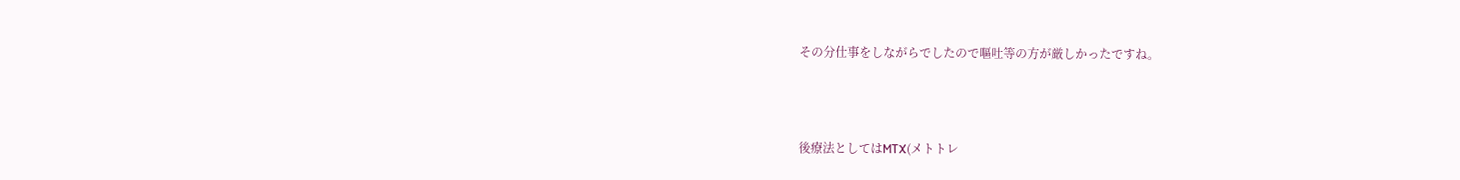その分仕事をしながらでしたので嘔吐等の方が厳しかったですね。



後療法としてはMTX(メトトレ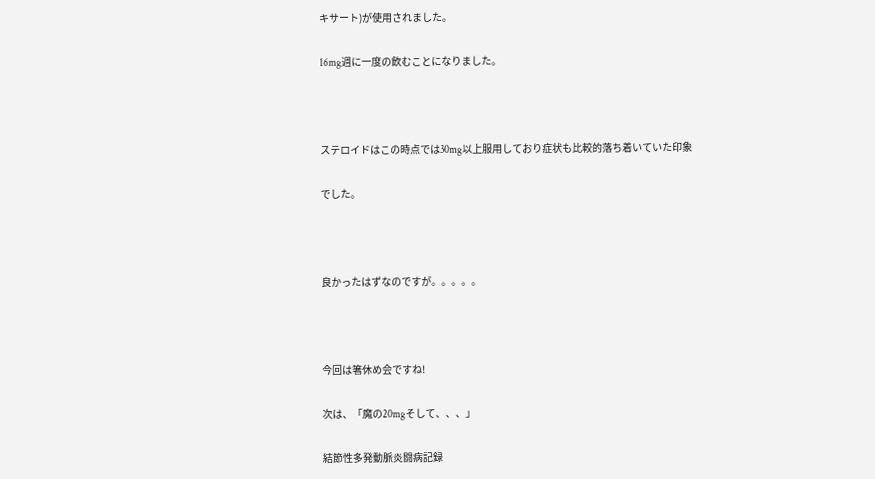キサート)が使用されました。

16mg週に一度の飲むことになりました。



ステロイドはこの時点では30mg以上服用しており症状も比較的落ち着いていた印象

でした。



良かったはずなのですが。。。。。



今回は箸休め会ですね!

次は、「魔の20mgそして、、、」

結節性多発動脈炎闘病記録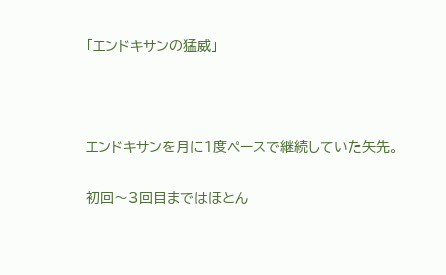「エンドキサンの猛威」



エンドキサンを月に1度ペースで継続していた矢先。

初回〜3回目まではほとん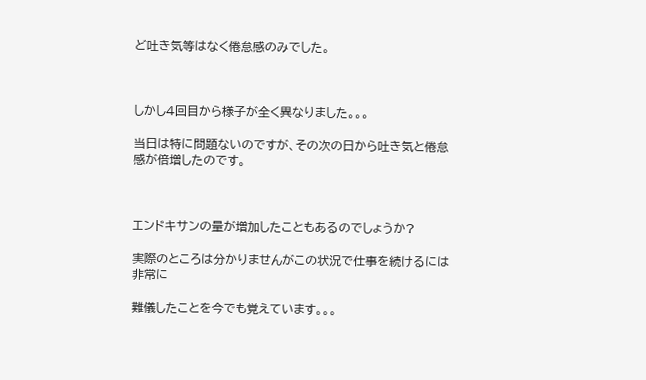ど吐き気等はなく倦怠感のみでした。



しかし4回目から様子が全く異なりました。。。

当日は特に問題ないのですが、その次の日から吐き気と倦怠感が倍増したのです。



エンドキサンの量が増加したこともあるのでしょうか?

実際のところは分かりませんがこの状況で仕事を続けるには非常に

難儀したことを今でも覚えています。。。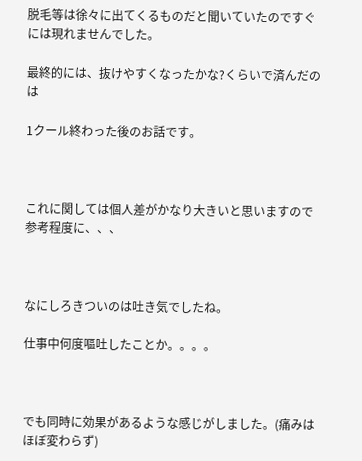脱毛等は徐々に出てくるものだと聞いていたのですぐには現れませんでした。

最終的には、抜けやすくなったかな?くらいで済んだのは

1クール終わった後のお話です。



これに関しては個人差がかなり大きいと思いますので参考程度に、、、



なにしろきついのは吐き気でしたね。

仕事中何度嘔吐したことか。。。。



でも同時に効果があるような感じがしました。(痛みはほぼ変わらず)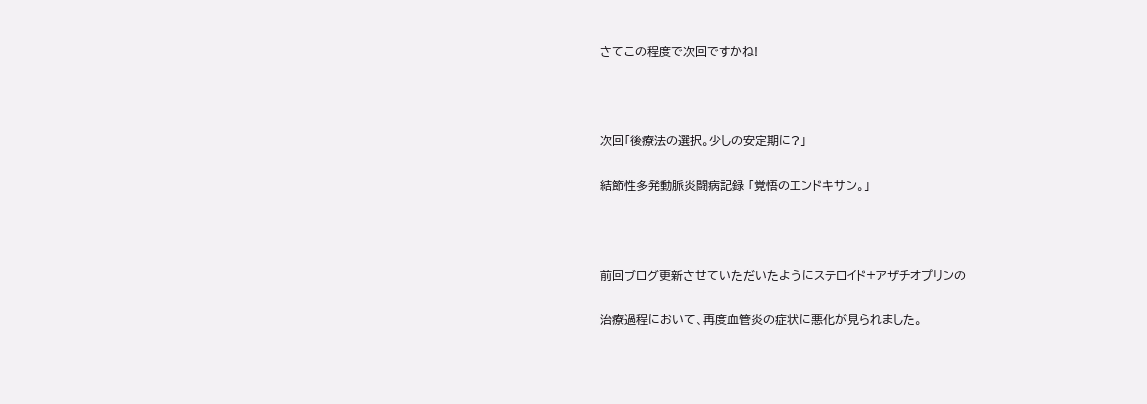さてこの程度で次回ですかね!



次回「後療法の選択。少しの安定期に?」

結節性多発動脈炎闘病記録 「覚悟のエンドキサン。」



前回ブログ更新させていただいたようにステロイド+アザチオプリンの

治療過程において、再度血管炎の症状に悪化が見られました。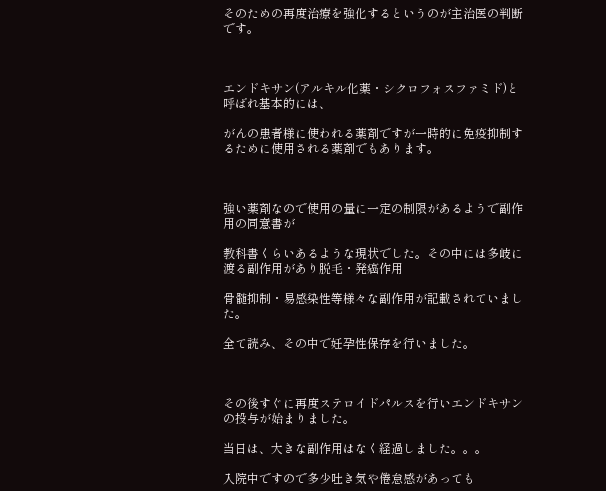そのための再度治療を強化するというのが主治医の判断です。



エンドキサン(アルキル化薬・シクロフォスファミド)と呼ばれ基本的には、

がんの患者様に使われる薬剤ですが一時的に免疫抑制するために使用される薬剤でもあります。



強い薬剤なので使用の量に一定の制限があるようで副作用の同意書が

教科書くらいあるような現状でした。その中には多岐に渡る副作用があり脱毛・発癌作用

骨髄抑制・易感染性等様々な副作用が記載されていました。

全て読み、その中で妊孕性保存を行いました。



その後すぐに再度ステロイドパルスを行いエンドキサンの投与が始まりました。

当日は、大きな副作用はなく経過しました。。。

入院中ですので多少吐き気や倦怠感があっても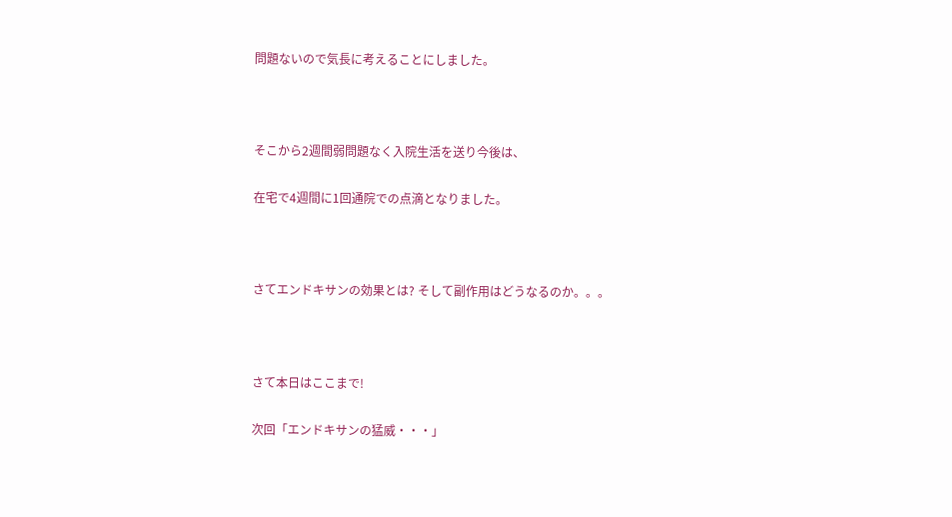問題ないので気長に考えることにしました。



そこから2週間弱問題なく入院生活を送り今後は、

在宅で4週間に1回通院での点滴となりました。



さてエンドキサンの効果とは? そして副作用はどうなるのか。。。



さて本日はここまで!

次回「エンドキサンの猛威・・・」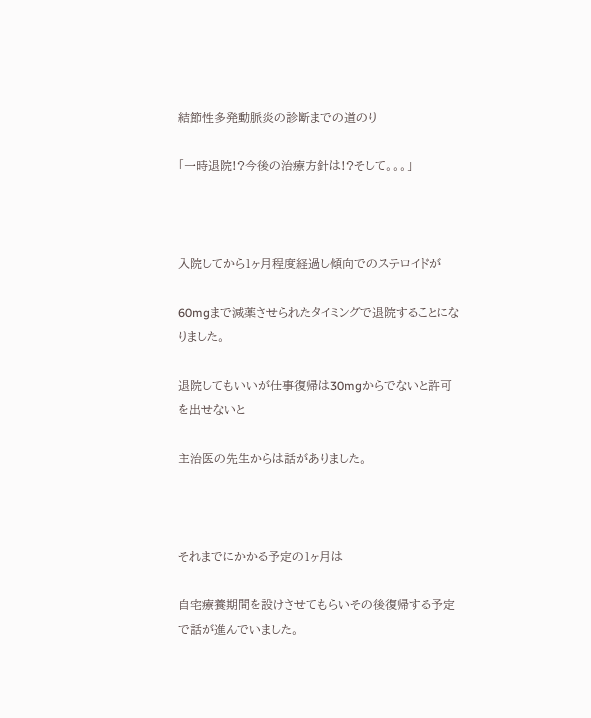結節性多発動脈炎の診断までの道のり

「一時退院!?今後の治療方針は!?そして。。。」



入院してから1ヶ月程度経過し傾向でのステロイドが

60mgまで減薬させられたタイミングで退院することになりました。

退院してもいいが仕事復帰は30mgからでないと許可を出せないと

主治医の先生からは話がありました。



それまでにかかる予定の1ヶ月は

自宅療養期間を設けさせてもらいその後復帰する予定で話が進んでいました。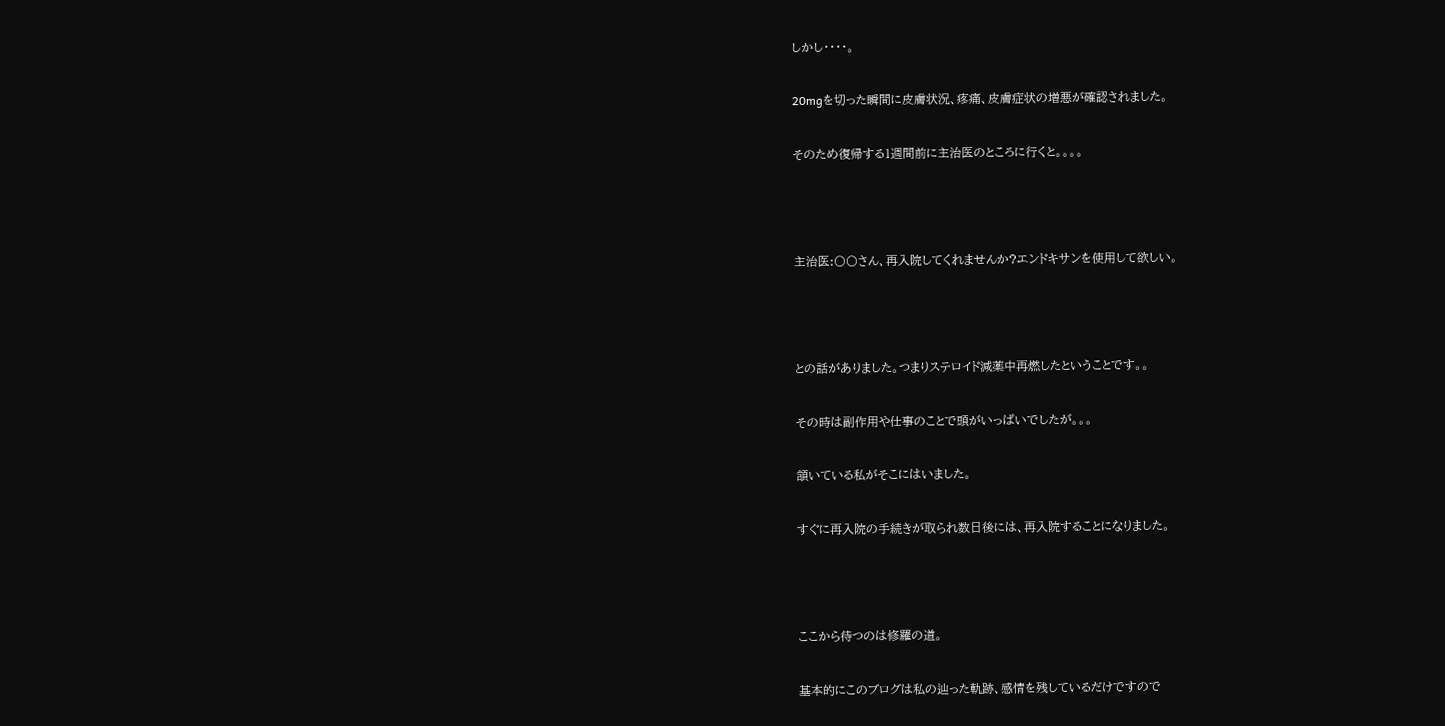しかし・・・・。

20mgを切った瞬間に皮膚状況、疼痛、皮膚症状の増悪が確認されました。

そのため復帰する1週間前に主治医のところに行くと。。。。



主治医:〇〇さん、再入院してくれませんか?エンドキサンを使用して欲しい。



との話がありました。つまりステロイド減薬中再燃したということです。。

その時は副作用や仕事のことで頭がいっぱいでしたが。。。

頷いている私がそこにはいました。

すぐに再入院の手続きが取られ数日後には、再入院することになりました。



ここから待つのは修羅の道。

基本的にこのブログは私の辿った軌跡、感情を残しているだけですので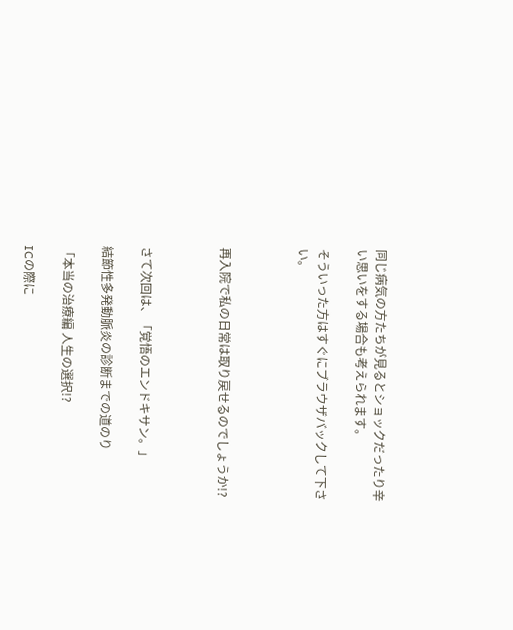同じ病気の方たちが見るとショックだったり辛い思いをする場合も考えられます。

そういった方はすぐにブラウザバックして下さい。



再入院で私の日常は取り戻せるのでしょうか!?



さて次回は、「覚悟のエンドキサン。」

結節性多発動脈炎の診断までの道のり

「本当の治療編 人生の選択!?

ICの際に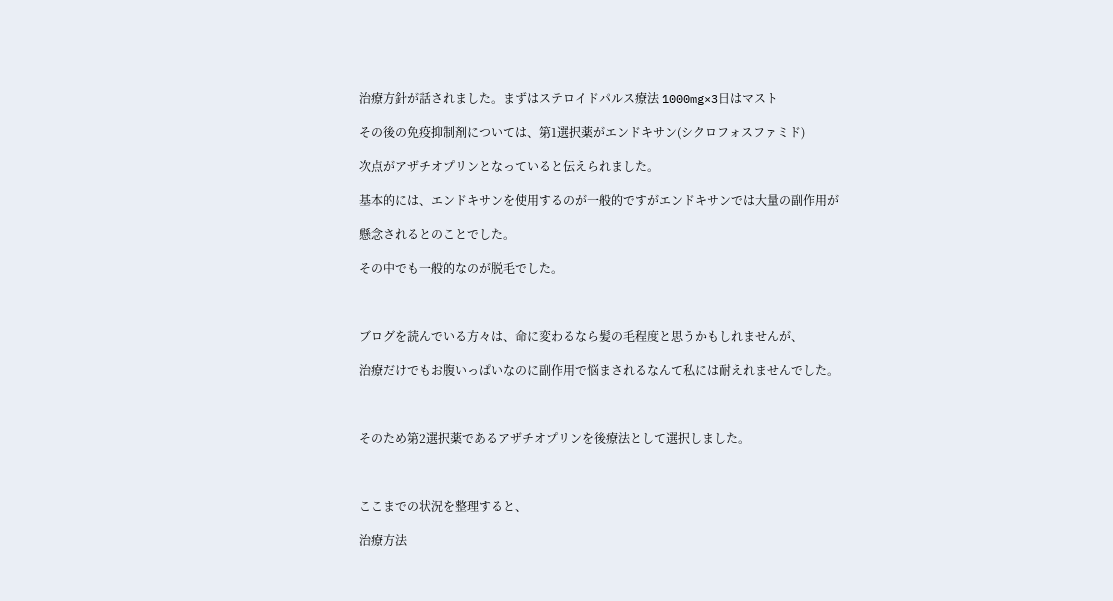治療方針が話されました。まずはステロイドパルス療法 1000mg×3日はマスト

その後の免疫抑制剤については、第1選択薬がエンドキサン(シクロフォスファミド)

次点がアザチオプリンとなっていると伝えられました。

基本的には、エンドキサンを使用するのが一般的ですがエンドキサンでは大量の副作用が

懸念されるとのことでした。

その中でも一般的なのが脱毛でした。



ブログを読んでいる方々は、命に変わるなら髪の毛程度と思うかもしれませんが、

治療だけでもお腹いっぱいなのに副作用で悩まされるなんて私には耐えれませんでした。



そのため第2選択薬であるアザチオプリンを後療法として選択しました。



ここまでの状況を整理すると、

治療方法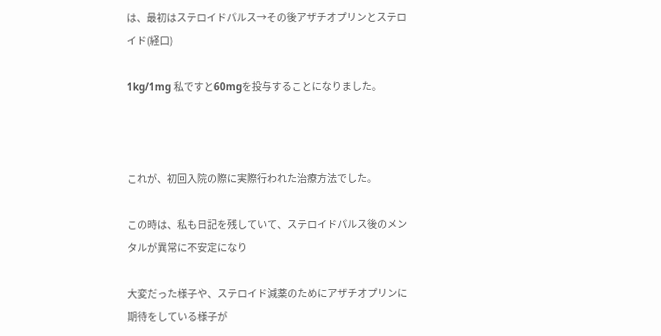は、最初はステロイドパルス→その後アザチオプリンとステロイド(経口)

1kg/1mg 私ですと60mgを投与することになりました。



これが、初回入院の際に実際行われた治療方法でした。

この時は、私も日記を残していて、ステロイドパルス後のメンタルが異常に不安定になり

大変だった様子や、ステロイド減薬のためにアザチオプリンに期待をしている様子が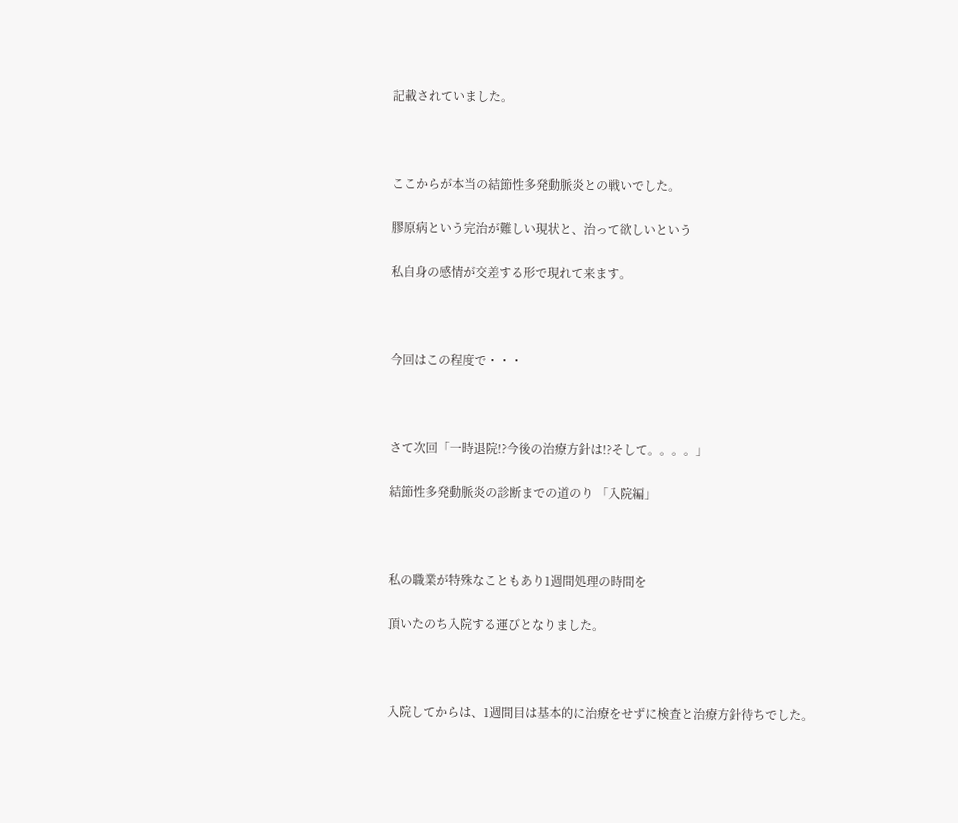記載されていました。



ここからが本当の結節性多発動脈炎との戦いでした。

膠原病という完治が難しい現状と、治って欲しいという

私自身の感情が交差する形で現れて来ます。



今回はこの程度で・・・



さて次回「一時退院!?今後の治療方針は!?そして。。。。」

結節性多発動脈炎の診断までの道のり 「入院編」



私の職業が特殊なこともあり1週間処理の時間を

頂いたのち入院する運びとなりました。



入院してからは、1週間目は基本的に治療をせずに検査と治療方針待ちでした。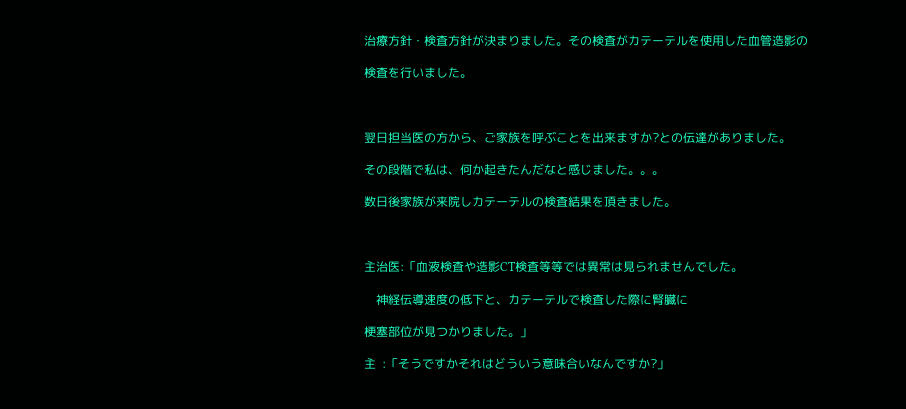治療方針・検査方針が決まりました。その検査がカテーテルを使用した血管造影の

検査を行いました。



翌日担当医の方から、ご家族を呼ぶことを出来ますか?との伝達がありました。

その段階で私は、何か起きたんだなと感じました。。。

数日後家族が来院しカテーテルの検査結果を頂きました。



主治医:「血液検査や造影CT検査等等では異常は見られませんでした。

    神経伝導速度の低下と、カテーテルで検査した際に腎臓に

梗塞部位が見つかりました。」

主  :「そうですかそれはどういう意味合いなんですか?」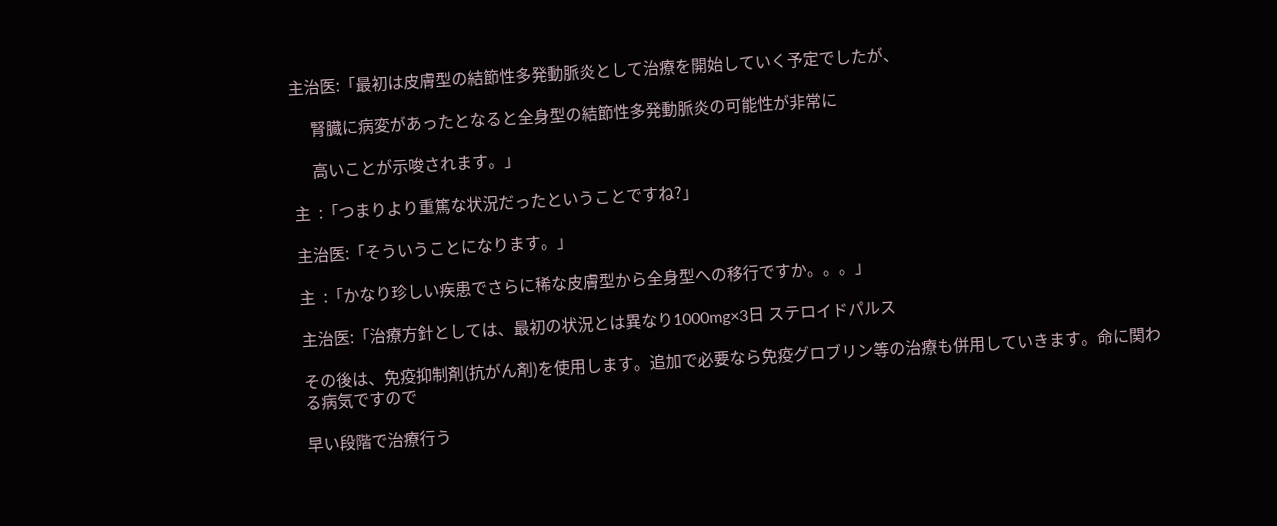主治医:「最初は皮膚型の結節性多発動脈炎として治療を開始していく予定でしたが、

     腎臓に病変があったとなると全身型の結節性多発動脈炎の可能性が非常に

     高いことが示唆されます。」

主  :「つまりより重篤な状況だったということですね?」

主治医:「そういうことになります。」

主  :「かなり珍しい疾患でさらに稀な皮膚型から全身型への移行ですか。。。」

主治医:「治療方針としては、最初の状況とは異なり1000mg×3日 ステロイドパルス

その後は、免疫抑制剤(抗がん剤)を使用します。追加で必要なら免疫グロブリン等の治療も併用していきます。命に関わる病気ですので

早い段階で治療行う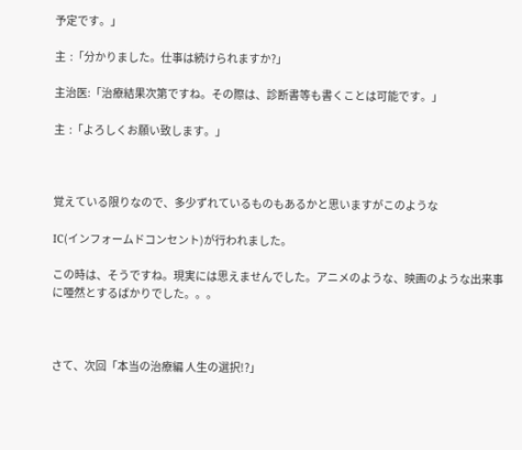予定です。」

主  :「分かりました。仕事は続けられますか?」

主治医:「治療結果次第ですね。その際は、診断書等も書くことは可能です。」

主  :「よろしくお願い致します。」



覚えている限りなので、多少ずれているものもあるかと思いますがこのような

IC(インフォームドコンセント)が行われました。

この時は、そうですね。現実には思えませんでした。アニメのような、映画のような出来事に唖然とするばかりでした。。。



さて、次回「本当の治療編 人生の選択!?」